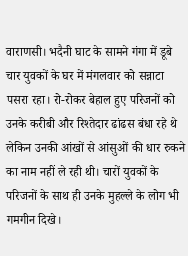वाराणसी। भदैनी घाट के सामने गंगा में डूबे चार युवकों के घर में मंगलवार को सन्नाटा पसरा रहा। रो-रोकर बेहाल हुए परिजनों को उनके करीबी और रिश्तेदार ढांढस बंधा रहे थे लेकिन उनकी आंखों से आंसुओं की धार रुकने का नाम नहीं ले रही थी। चारों युवकों के परिजनों के साथ ही उनके मुहल्ले के लोग भी गमगीन दिखे।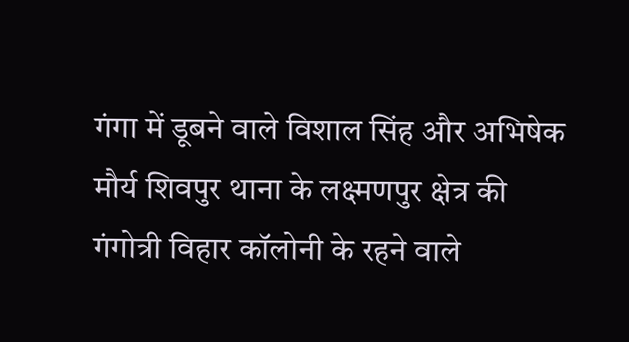गंगा में डूबने वाले विशाल सिंह और अभिषेक मौर्य शिवपुर थाना के लक्ष्मणपुर क्षेत्र की गंगोत्री विहार कॉलोनी के रहने वाले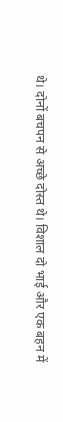थे। दोनों बचपन से अच्छे दोस्त थे। विशाल दो भाई और एक बहन में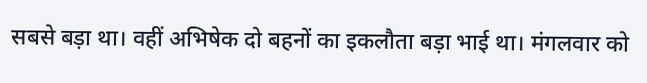सबसे बड़ा था। वहीं अभिषेक दो बहनों का इकलौता बड़ा भाई था। मंगलवार को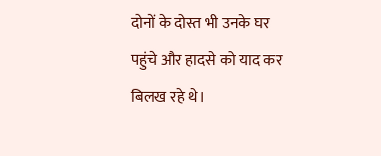दोनों के दोस्त भी उनके घर पहुंचे और हादसे को याद कर बिलख रहे थे।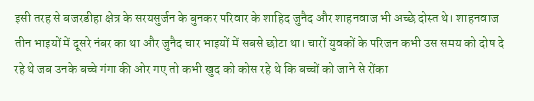इसी तरह से बजरडीहा क्षेत्र के सरयसुर्जन के बुनकर परिवार के शाहिद जुनैद और शाहनवाज भी अच्छे दोस्त थे। शाहनवाज तीन भाइयों में दूसरे नंबर का था और जुनैद चार भाइयों में सबसे छोटा था। चारों युवकों के परिजन कभी उस समय को दोष दे रहे थे जब उनके बच्चे गंगा की ओर गए तो कभी खुद को कोस रहे थे कि बच्चों को जाने से रोंका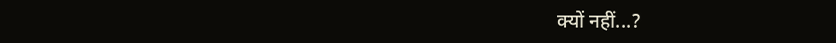क्यों नहीं...?